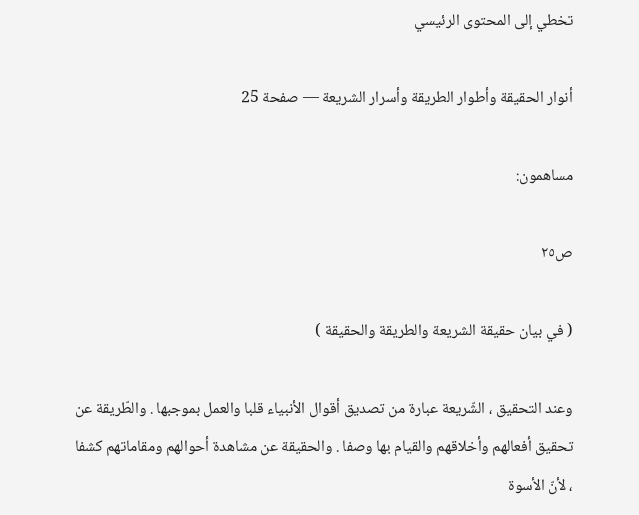تخطي إلى المحتوى الرئيسي

أنوار الحقيقة وأطوار الطريقة وأسرار الشريعة — صفحة 25

مساهمون:

ص٢٥

( في بيان حقيقة الشريعة والطريقة والحقيقة )

وعند التحقيق ، الشّريعة عبارة من تصديق أقوال الأنبياء قلبا والعمل بموجبها . والطّريقة عن تحقيق أفعالهم وأخلاقهم والقيام بها وصفا . والحقيقة عن مشاهدة أحوالهم ومقاماتهم كشفا ، لأنّ الأسوة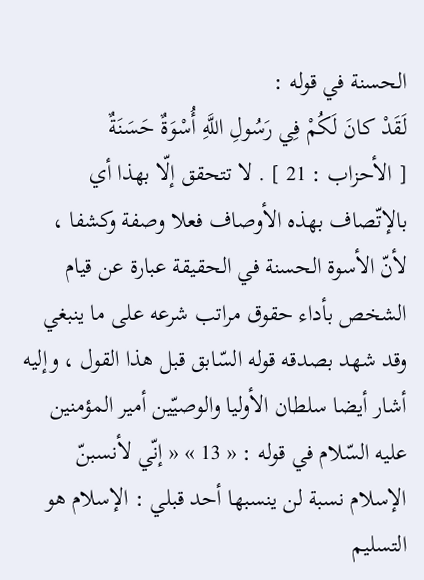الحسنة في قوله :
لَقَدْ كانَ لَكُمْ فِي رَسُولِ اللَّهِ أُسْوَةٌ حَسَنَةٌ
[ الأحزاب : 21 ] . لا تتحقق إلّا بهذا أي بالإتّصاف بهذه الأوصاف فعلا وصفة وكشفا ، لأنّ الأسوة الحسنة في الحقيقة عبارة عن قيام الشخص بأداء حقوق مراتب شرعه على ما ينبغي وقد شهد بصدقه قوله السّابق قبل هذا القول ، وإليه أشار أيضا سلطان الأوليا والوصيّين أمير المؤمنين عليه السّلام في قوله : « 13 » « إنّي لأنسبنّ الإسلام نسبة لن ينسبها أحد قبلي : الإسلام هو التسليم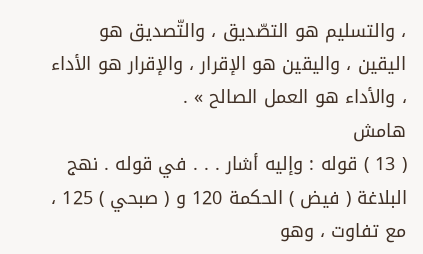، والتسليم هو التصّديق ، والتّصديق هو اليقين ، واليقين هو الإقرار ، والإقرار هو الأداء ، والأداء هو العمل الصالح » .
هامش
( 13 ) قوله : وإليه أشار . . . في قوله . نهج البلاغة ( فيض ) الحكمة 120 و ( صبحي ) 125 ، مع تفاوت ، وهو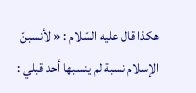هكذا قال عليه السّلام : « لأنسبنّ الإسلام نسبة لم ينسبها أحد قبلي :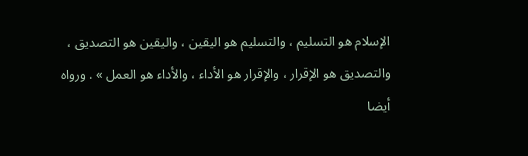الإسلام هو التسليم ، والتسليم هو اليقين ، واليقين هو التصديق ، والتصديق هو الإقرار ، والإقرار هو الأداء ، والأداء هو العمل » . ورواه أيضا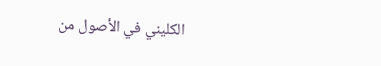الكليني في الأصول من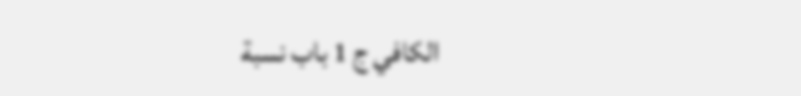الكافي ج 1 باب نسبة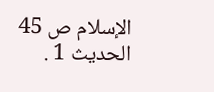الإسلام ص 45 الحديث 1 .